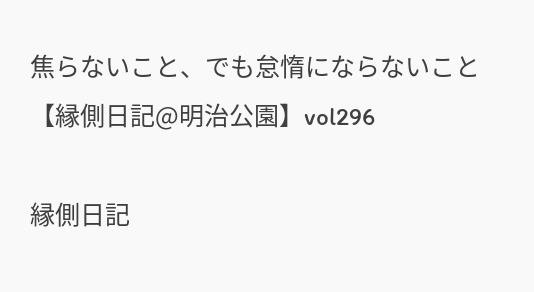焦らないこと、でも怠惰にならないこと【縁側日記@明治公園】vol296

縁側日記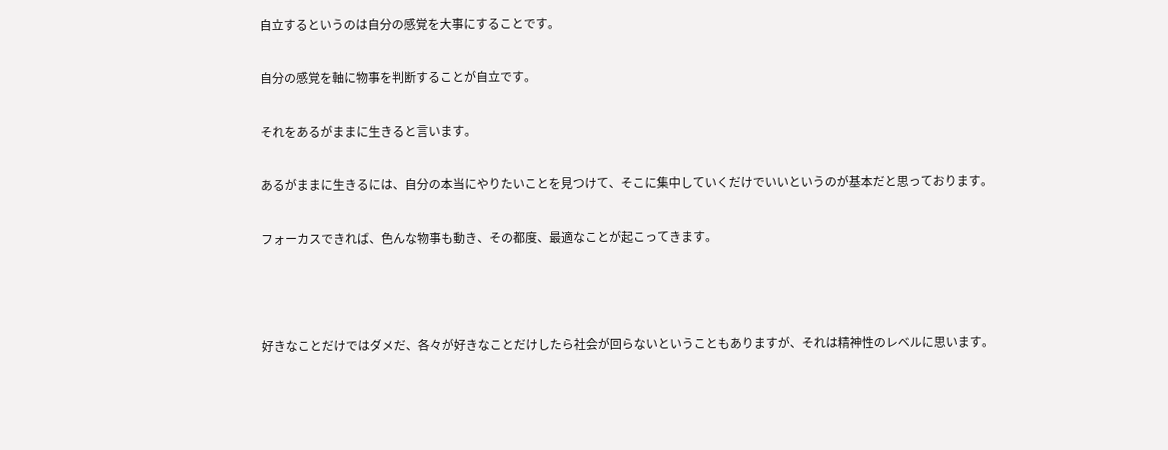自立するというのは自分の感覚を大事にすることです。

自分の感覚を軸に物事を判断することが自立です。

それをあるがままに生きると言います。

あるがままに生きるには、自分の本当にやりたいことを見つけて、そこに集中していくだけでいいというのが基本だと思っております。

フォーカスできれば、色んな物事も動き、その都度、最適なことが起こってきます。



好きなことだけではダメだ、各々が好きなことだけしたら社会が回らないということもありますが、それは精神性のレベルに思います。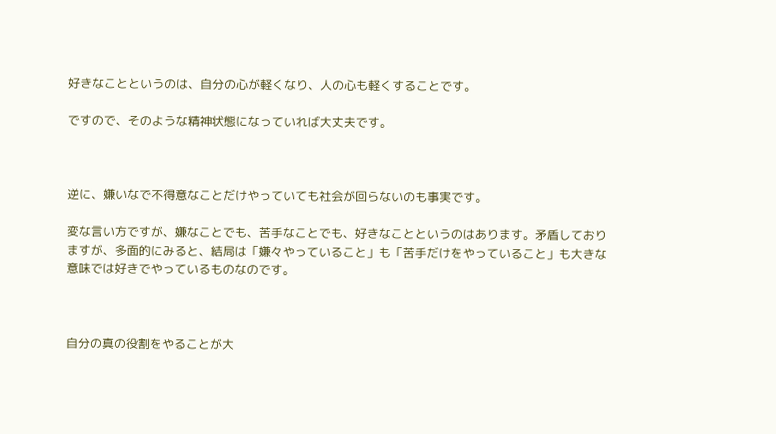好きなことというのは、自分の心が軽くなり、人の心も軽くすることです。

ですので、そのような精神状態になっていれば大丈夫です。



逆に、嫌いなで不得意なことだけやっていても社会が回らないのも事実です。

変な言い方ですが、嫌なことでも、苦手なことでも、好きなことというのはあります。矛盾しておりますが、多面的にみると、結局は「嫌々やっていること」も「苦手だけをやっていること」も大きな意味では好きでやっているものなのです。



自分の真の役割をやることが大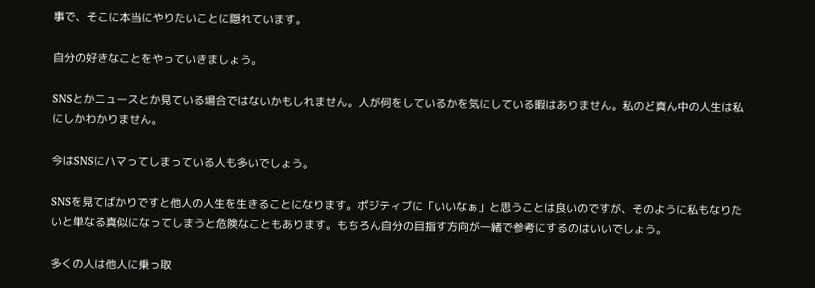事で、そこに本当にやりたいことに隠れています。

自分の好きなことをやっていきましょう。

SNSとかニュースとか見ている場合ではないかもしれません。人が何をしているかを気にしている暇はありません。私のど真ん中の人生は私にしかわかりません。

今はSNSにハマってしまっている人も多いでしょう。

SNSを見てばかりですと他人の人生を生きることになります。ポジティブに「いいなぁ」と思うことは良いのですが、そのように私もなりたいと単なる真似になってしまうと危険なこともあります。もちろん自分の目指す方向が一緒で参考にするのはいいでしょう。

多くの人は他人に乗っ取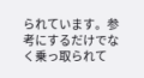られています。参考にするだけでなく乗っ取られて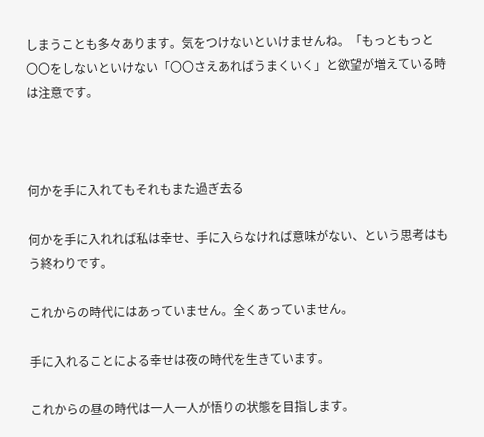しまうことも多々あります。気をつけないといけませんね。「もっともっと〇〇をしないといけない「〇〇さえあればうまくいく」と欲望が増えている時は注意です。



何かを手に入れてもそれもまた過ぎ去る

何かを手に入れれば私は幸せ、手に入らなければ意味がない、という思考はもう終わりです。

これからの時代にはあっていません。全くあっていません。

手に入れることによる幸せは夜の時代を生きています。

これからの昼の時代は一人一人が悟りの状態を目指します。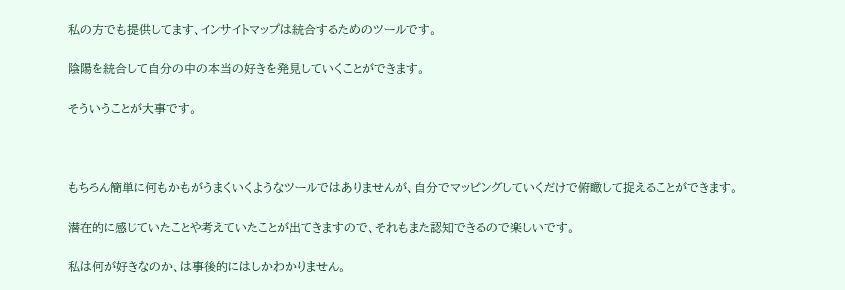私の方でも提供してます、インサイトマップは統合するためのツールです。

陰陽を統合して自分の中の本当の好きを発見していくことができます。

そういうことが大事です。



もちろん簡単に何もかもがうまくいくようなツールではありませんが、自分でマッピングしていくだけで俯瞰して捉えることができます。

潜在的に感じていたことや考えていたことが出てきますので、それもまた認知できるので楽しいです。

私は何が好きなのか、は事後的にはしかわかりません。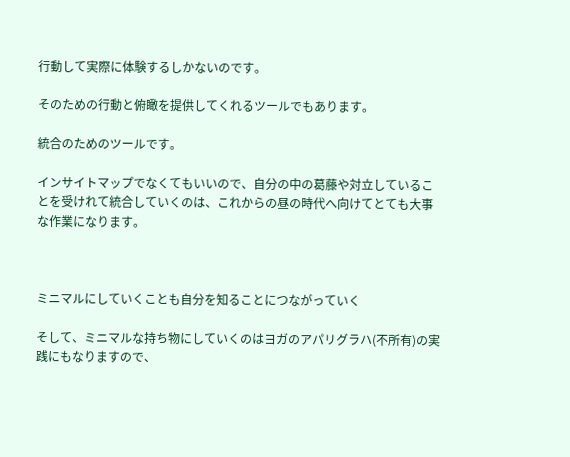行動して実際に体験するしかないのです。

そのための行動と俯瞰を提供してくれるツールでもあります。

統合のためのツールです。

インサイトマップでなくてもいいので、自分の中の葛藤や対立していることを受けれて統合していくのは、これからの昼の時代へ向けてとても大事な作業になります。



ミニマルにしていくことも自分を知ることにつながっていく

そして、ミニマルな持ち物にしていくのはヨガのアパリグラハ(不所有)の実践にもなりますので、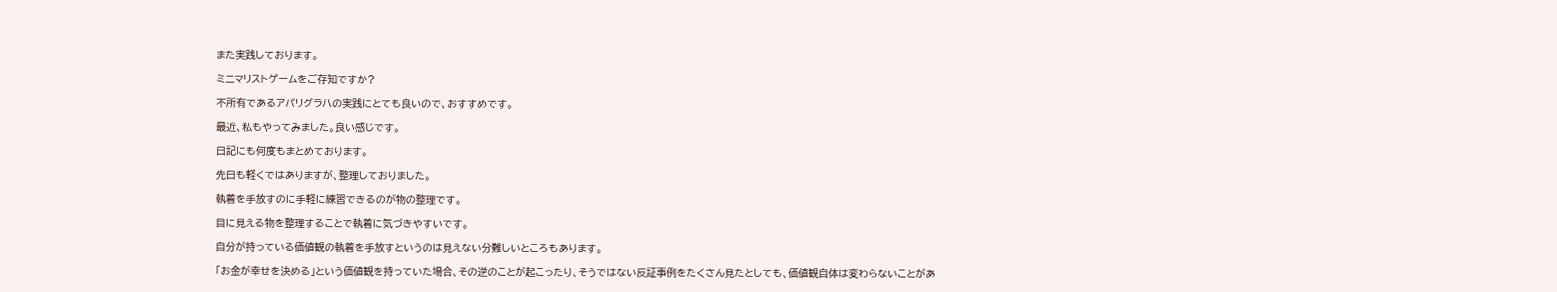また実践しております。

ミニマリストゲームをご存知ですか?

不所有であるアパリグラハの実践にとても良いので、おすすめです。

最近、私もやってみました。良い感じです。

日記にも何度もまとめております。

先日も軽くではありますが、整理しておりました。

執着を手放すのに手軽に練習できるのが物の整理です。

目に見える物を整理することで執着に気づきやすいです。

自分が持っている価値観の執着を手放すというのは見えない分難しいところもあります。

「お金が幸せを決める」という価値観を持っていた場合、その逆のことが起こったり、そうではない反証事例をたくさん見たとしても、価値観自体は変わらないことがあ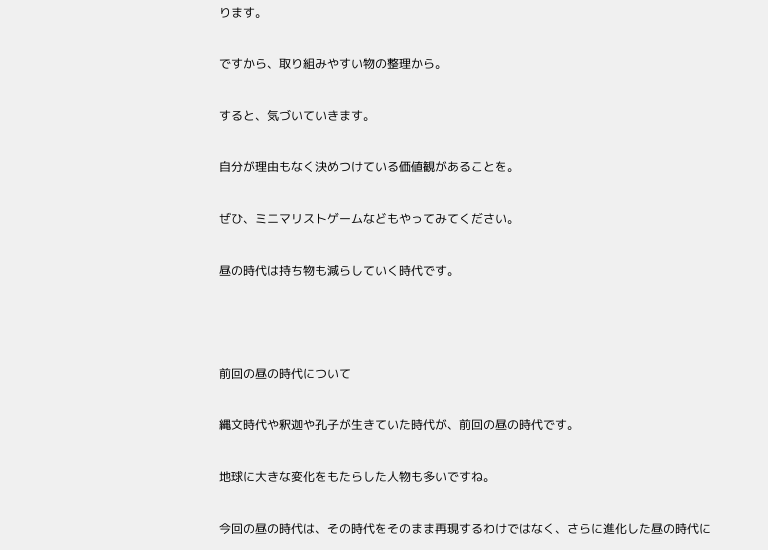ります。

ですから、取り組みやすい物の整理から。

すると、気づいていきます。

自分が理由もなく決めつけている価値観があることを。

ぜひ、ミニマリストゲームなどもやってみてください。

昼の時代は持ち物も減らしていく時代です。



前回の昼の時代について

縄文時代や釈迦や孔子が生きていた時代が、前回の昼の時代です。

地球に大きな変化をもたらした人物も多いですね。

今回の昼の時代は、その時代をそのまま再現するわけではなく、さらに進化した昼の時代に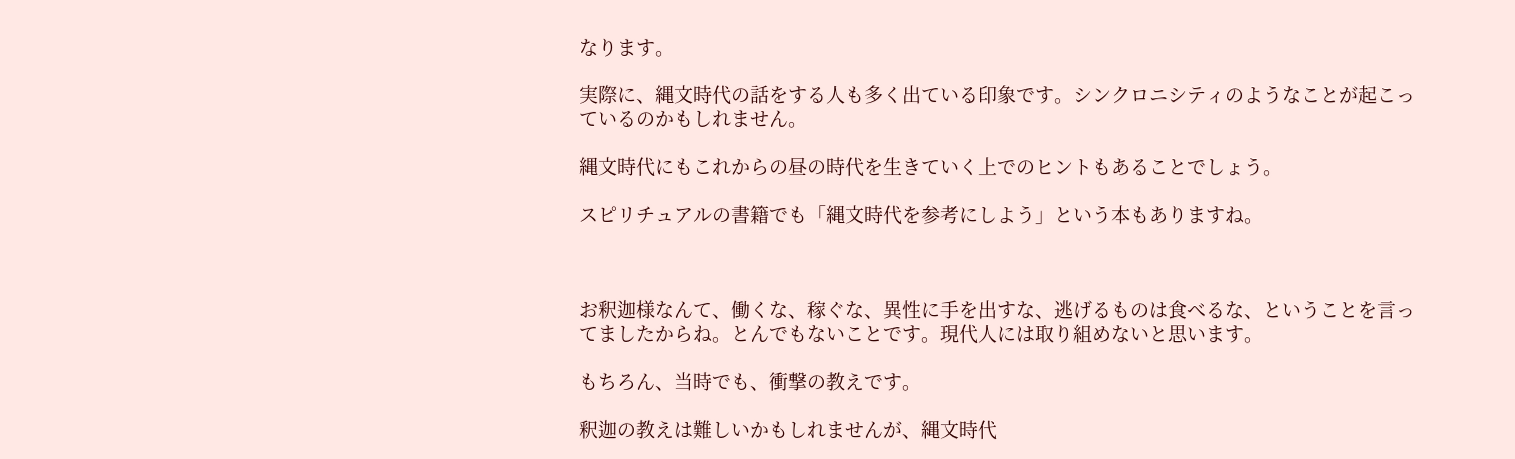なります。

実際に、縄文時代の話をする人も多く出ている印象です。シンクロニシティのようなことが起こっているのかもしれません。

縄文時代にもこれからの昼の時代を生きていく上でのヒントもあることでしょう。

スピリチュアルの書籍でも「縄文時代を参考にしよう」という本もありますね。



お釈迦様なんて、働くな、稼ぐな、異性に手を出すな、逃げるものは食べるな、ということを言ってましたからね。とんでもないことです。現代人には取り組めないと思います。

もちろん、当時でも、衝撃の教えです。

釈迦の教えは難しいかもしれませんが、縄文時代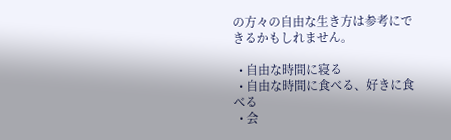の方々の自由な生き方は参考にできるかもしれません。

  • 自由な時間に寝る
  • 自由な時間に食べる、好きに食べる
  • 会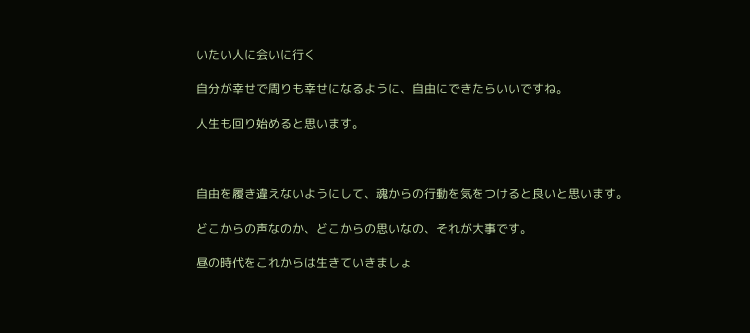いたい人に会いに行く

自分が幸せで周りも幸せになるように、自由にできたらいいですね。

人生も回り始めると思います。



自由を履き違えないようにして、魂からの行動を気をつけると良いと思います。

どこからの声なのか、どこからの思いなの、それが大事です。

昼の時代をこれからは生きていきましょ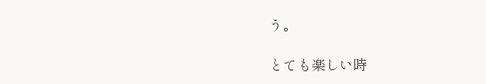う。

とても楽しい時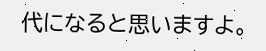代になると思いますよ。